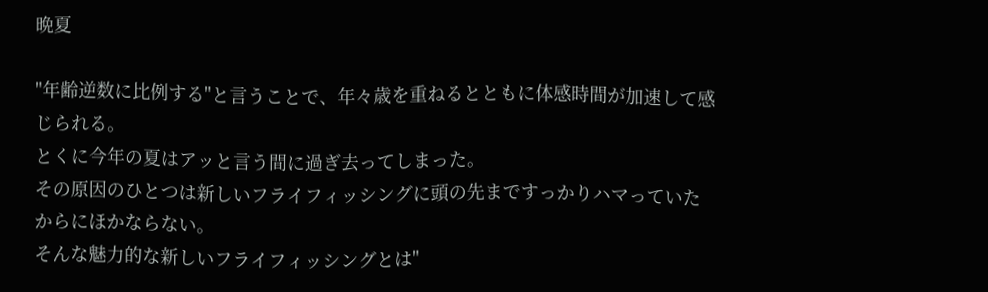晩夏

"年齢逆数に比例する"と言うことで、年々歳を重ねるとともに体感時間が加速して感じられる。
とくに今年の夏はアッと言う間に過ぎ去ってしまった。
その原因のひとつは新しいフライフィッシングに頭の先まですっかりハマっていたからにほかならない。
そんな魅力的な新しいフライフィッシングとは"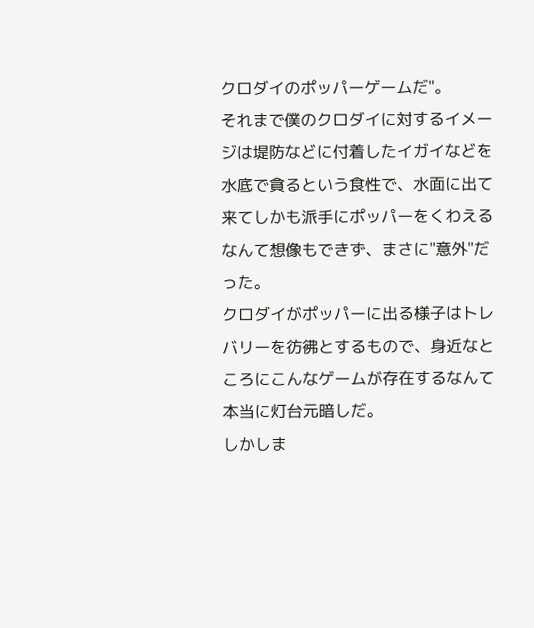クロダイのポッパーゲームだ"。
それまで僕のクロダイに対するイメージは堤防などに付着したイガイなどを水底で貪るという食性で、水面に出て来てしかも派手にポッパーをくわえるなんて想像もできず、まさに"意外"だった。
クロダイがポッパーに出る様子はトレバリーを彷彿とするもので、身近なところにこんなゲームが存在するなんて本当に灯台元暗しだ。
しかしま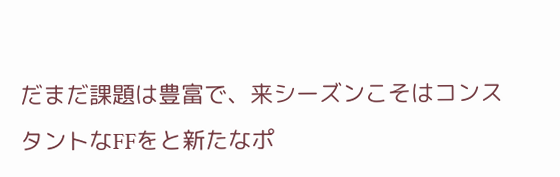だまだ課題は豊富で、来シーズンこそはコンスタントなFFをと新たなポ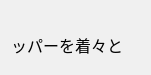ッパーを着々と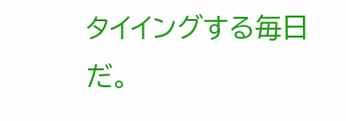タイイングする毎日だ。